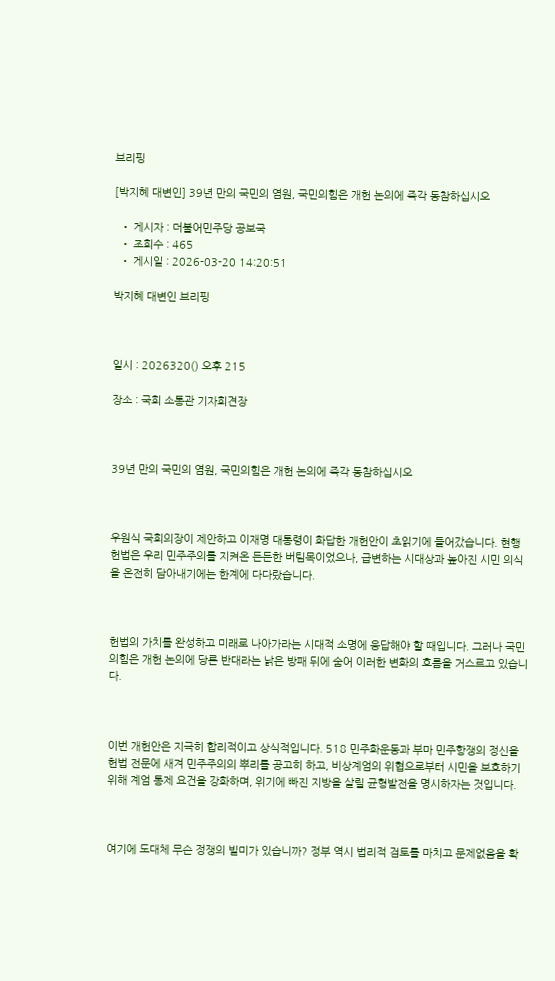브리핑

[박지혜 대변인] 39년 만의 국민의 염원, 국민의힘은 개헌 논의에 즉각 동참하십시오

  • 게시자 : 더불어민주당 공보국
  • 조회수 : 465
  • 게시일 : 2026-03-20 14:20:51

박지혜 대변인 브리핑



일시 : 2026320() 오후 215

장소 : 국회 소통관 기자회견장



39년 만의 국민의 염원, 국민의힘은 개헌 논의에 즉각 동참하십시오



우원식 국회의장이 제안하고 이재명 대통령이 화답한 개헌안이 초읽기에 들어갔습니다. 현행 헌법은 우리 민주주의를 지켜온 든든한 버팀목이었으나, 급변하는 시대상과 높아진 시민 의식을 온전히 담아내기에는 한계에 다다랐습니다.



헌법의 가치를 완성하고 미래로 나아가라는 시대적 소명에 응답해야 할 때입니다. 그러나 국민의힘은 개헌 논의에 당론 반대라는 낡은 방패 뒤에 숨어 이러한 변화의 흐름을 거스르고 있습니다.



이번 개헌안은 지극히 합리적이고 상식적입니다. 518 민주화운동과 부마 민주항쟁의 정신을 헌법 전문에 새겨 민주주의의 뿌리를 공고히 하고, 비상계엄의 위협으로부터 시민을 보호하기 위해 계엄 통제 요건을 강화하며, 위기에 빠진 지방을 살릴 균형발전을 명시하자는 것입니다.



여기에 도대체 무슨 정쟁의 빌미가 있습니까? 정부 역시 법리적 검토를 마치고 문제없음을 확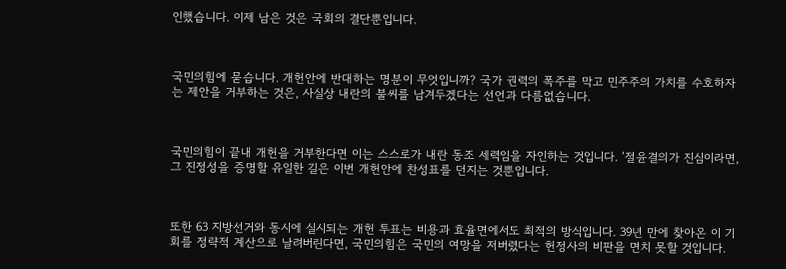인했습니다. 이제 남은 것은 국회의 결단뿐입니다.



국민의힘에 묻습니다. 개헌안에 반대하는 명분이 무엇입니까? 국가 권력의 폭주를 막고 민주주의 가치를 수호하자는 제안을 거부하는 것은, 사실상 내란의 불씨를 남겨두겠다는 선언과 다름없습니다.



국민의힘이 끝내 개헌을 거부한다면 이는 스스로가 내란 동조 세력임을 자인하는 것입니다. ‘절윤결의가 진심이라면, 그 진정성을 증명할 유일한 길은 이번 개헌안에 찬성표를 던지는 것뿐입니다.



또한 63 지방선거와 동시에 실시되는 개헌 투표는 비용과 효율면에서도 최적의 방식입니다. 39년 만에 찾아온 이 기회를 정략적 계산으로 날려버린다면, 국민의힘은 국민의 여망을 저버렸다는 헌정사의 비판을 면치 못할 것입니다.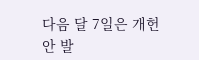다음 달 7일은 개헌안 발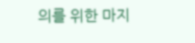의를 위한 마지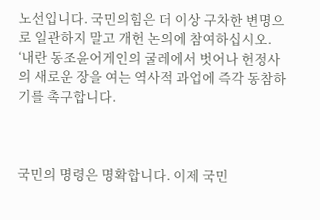노선입니다. 국민의힘은 더 이상 구차한 변명으로 일관하지 말고 개헌 논의에 참여하십시오. ‘내란 동조윤어게인의 굴레에서 벗어나 헌정사의 새로운 장을 여는 역사적 과업에 즉각 동참하기를 촉구합니다.



국민의 명령은 명확합니다. 이제 국민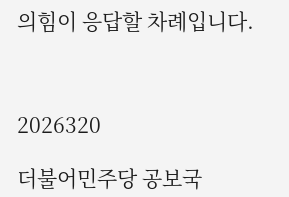의힘이 응답할 차례입니다.



2026320

더불어민주당 공보국